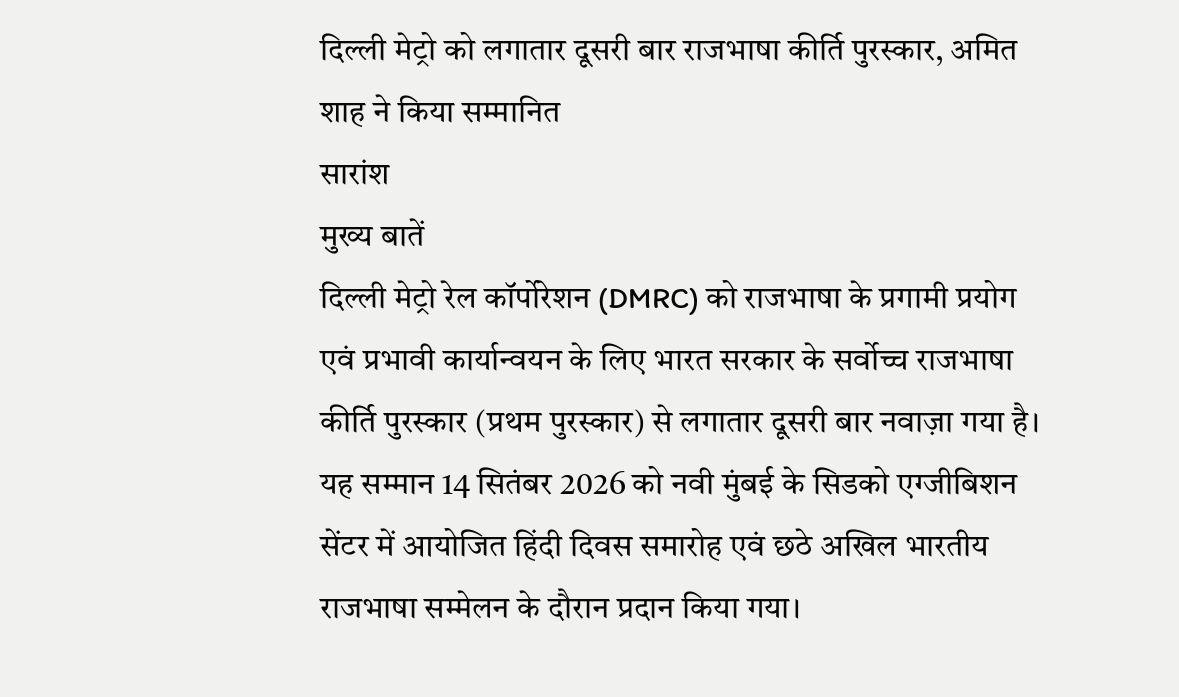दिल्ली मेट्रो को लगातार दूसरी बार राजभाषा कीर्ति पुरस्कार, अमित शाह ने किया सम्मानित
सारांश
मुख्य बातें
दिल्ली मेट्रो रेल कॉर्पोरेशन (DMRC) को राजभाषा के प्रगामी प्रयोग एवं प्रभावी कार्यान्वयन के लिए भारत सरकार के सर्वोच्च राजभाषा कीर्ति पुरस्कार (प्रथम पुरस्कार) से लगातार दूसरी बार नवाज़ा गया है। यह सम्मान 14 सितंबर 2026 को नवी मुंबई के सिडको एग्जीबिशन सेंटर में आयोजित हिंदी दिवस समारोह एवं छठे अखिल भारतीय राजभाषा सम्मेलन के दौरान प्रदान किया गया।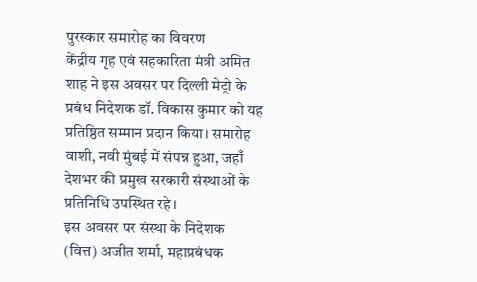पुरस्कार समारोह का विवरण
केंद्रीय गृह एवं सहकारिता मंत्री अमित शाह ने इस अवसर पर दिल्ली मेट्रो के प्रबंध निदेशक डॉ. विकास कुमार को यह प्रतिष्ठित सम्मान प्रदान किया। समारोह वाशी, नवी मुंबई में संपन्न हुआ, जहाँ देशभर की प्रमुख सरकारी संस्थाओं के प्रतिनिधि उपस्थित रहे।
इस अवसर पर संस्था के निदेशक (वित्त) अजीत शर्मा, महाप्रबंधक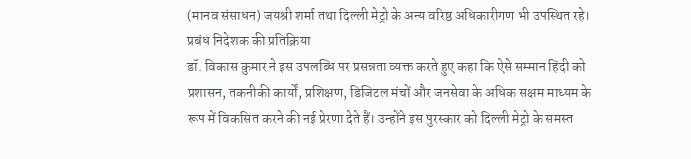(मानव संसाधन) जयश्री शर्मा तथा दिल्ली मेट्रो के अन्य वरिष्ठ अधिकारीगण भी उपस्थित रहे।
प्रबंध निदेशक की प्रतिक्रिया
डॉ. विकास कुमार ने इस उपलब्धि पर प्रसन्नता व्यक्त करते हुए कहा कि ऐसे सम्मान हिंदी को प्रशासन, तकनीकी कार्यों, प्रशिक्षण, डिजिटल मंचों और जनसेवा के अधिक सक्षम माध्यम के रूप में विकसित करने की नई प्रेरणा देते हैं। उन्होंने इस पुरस्कार को दिल्ली मेट्रो के समस्त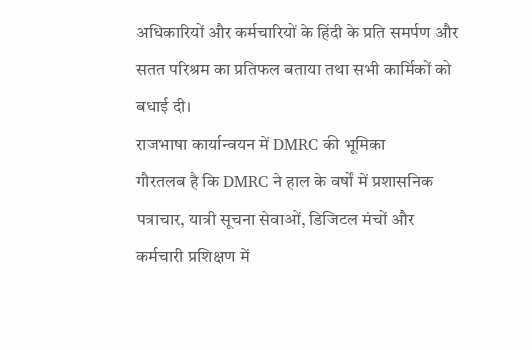अधिकारियों और कर्मचारियों के हिंदी के प्रति समर्पण और सतत परिश्रम का प्रतिफल बताया तथा सभी कार्मिकों को बधाई दी।
राजभाषा कार्यान्वयन में DMRC की भूमिका
गौरतलब है कि DMRC ने हाल के वर्षों में प्रशासनिक पत्राचार, यात्री सूचना सेवाओं, डिजिटल मंचों और कर्मचारी प्रशिक्षण में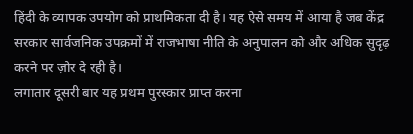हिंदी के व्यापक उपयोग को प्राथमिकता दी है। यह ऐसे समय में आया है जब केंद्र सरकार सार्वजनिक उपक्रमों में राजभाषा नीति के अनुपालन को और अधिक सुदृढ़ करने पर ज़ोर दे रही है।
लगातार दूसरी बार यह प्रथम पुरस्कार प्राप्त करना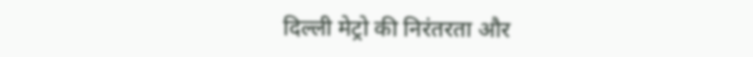दिल्ली मेट्रो की निरंतरता और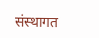संस्थागत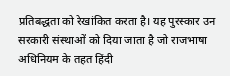प्रतिबद्धता को रेखांकित करता है। यह पुरस्कार उन सरकारी संस्थाओं को दिया जाता है जो राजभाषा अधिनियम के तहत हिंदी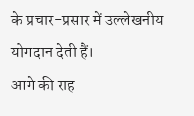के प्रचार-प्रसार में उल्लेखनीय योगदान देती हैं।
आगे की राह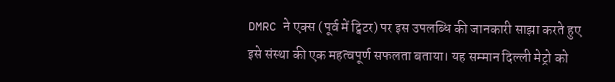DMRC ने एक्स (पूर्व में ट्विटर) पर इस उपलब्धि की जानकारी साझा करते हुए इसे संस्था की एक महत्वपूर्ण सफलता बताया। यह सम्मान दिल्ली मेट्रो को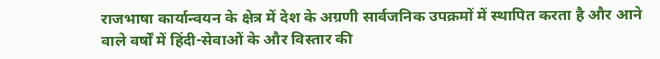राजभाषा कार्यान्वयन के क्षेत्र में देश के अग्रणी सार्वजनिक उपक्रमों में स्थापित करता है और आने वाले वर्षों में हिंदी-सेवाओं के और विस्तार की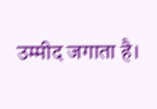उम्मीद जगाता है।